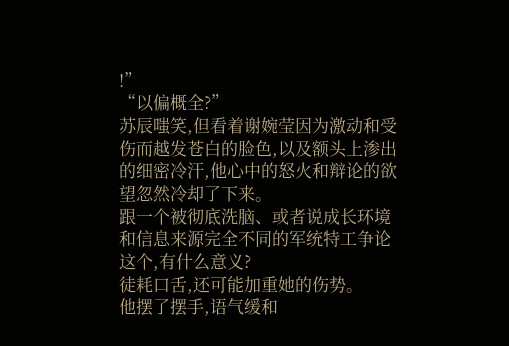!”
“以偏概全?”
苏辰嗤笑,但看着谢婉莹因为激动和受伤而越发苍白的脸色,以及额头上渗出的细密冷汗,他心中的怒火和辩论的欲望忽然冷却了下来。
跟一个被彻底洗脑、或者说成长环境和信息来源完全不同的军统特工争论这个,有什么意义?
徒耗口舌,还可能加重她的伤势。
他摆了摆手,语气缓和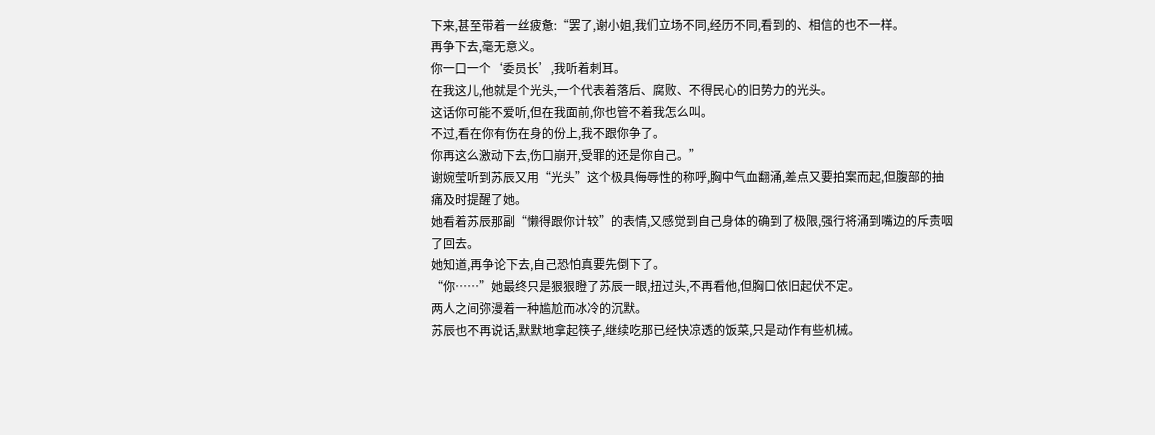下来,甚至带着一丝疲惫:“罢了,谢小姐,我们立场不同,经历不同,看到的、相信的也不一样。
再争下去,毫无意义。
你一口一个‘委员长’,我听着刺耳。
在我这儿,他就是个光头,一个代表着落后、腐败、不得民心的旧势力的光头。
这话你可能不爱听,但在我面前,你也管不着我怎么叫。
不过,看在你有伤在身的份上,我不跟你争了。
你再这么激动下去,伤口崩开,受罪的还是你自己。”
谢婉莹听到苏辰又用“光头”这个极具侮辱性的称呼,胸中气血翻涌,差点又要拍案而起,但腹部的抽痛及时提醒了她。
她看着苏辰那副“懒得跟你计较”的表情,又感觉到自己身体的确到了极限,强行将涌到嘴边的斥责咽了回去。
她知道,再争论下去,自己恐怕真要先倒下了。
“你……”她最终只是狠狠瞪了苏辰一眼,扭过头,不再看他,但胸口依旧起伏不定。
两人之间弥漫着一种尴尬而冰冷的沉默。
苏辰也不再说话,默默地拿起筷子,继续吃那已经快凉透的饭菜,只是动作有些机械。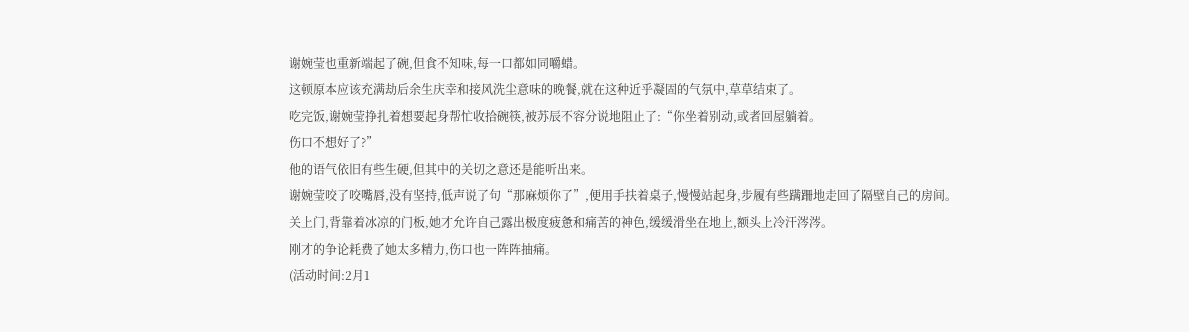谢婉莹也重新端起了碗,但食不知味,每一口都如同嚼蜡。
这顿原本应该充满劫后余生庆幸和接风洗尘意味的晚餐,就在这种近乎凝固的气氛中,草草结束了。
吃完饭,谢婉莹挣扎着想要起身帮忙收拾碗筷,被苏辰不容分说地阻止了:“你坐着别动,或者回屋躺着。
伤口不想好了?”
他的语气依旧有些生硬,但其中的关切之意还是能听出来。
谢婉莹咬了咬嘴唇,没有坚持,低声说了句“那麻烦你了”,便用手扶着桌子,慢慢站起身,步履有些蹒跚地走回了隔壁自己的房间。
关上门,背靠着冰凉的门板,她才允许自己露出极度疲惫和痛苦的神色,缓缓滑坐在地上,额头上冷汗涔涔。
刚才的争论耗费了她太多精力,伤口也一阵阵抽痛。
(活动时间:2月1